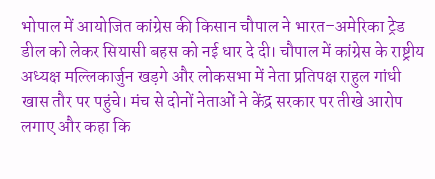भोपाल में आयोजित कांग्रेस की किसान चौपाल ने भारत–अमेरिका ट्रेड डील को लेकर सियासी बहस को नई धार दे दी। चौपाल में कांग्रेस के राष्ट्रीय अध्यक्ष मल्लिकार्जुन खड़गे और लोकसभा में नेता प्रतिपक्ष राहुल गांधी खास तौर पर पहुंचे। मंच से दोनों नेताओं ने केंद्र सरकार पर तीखे आरोप लगाए और कहा कि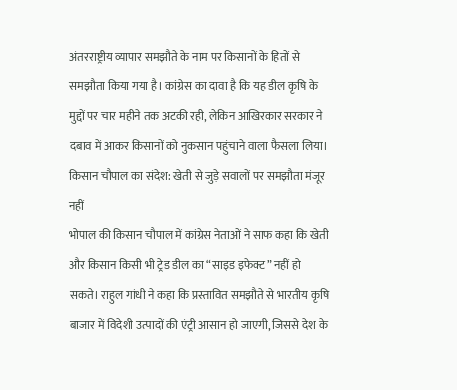अंतरराष्ट्रीय व्यापार समझौते के नाम पर किसानों के हितों से समझौता किया गया है। कांग्रेस का दावा है कि यह डील कृषि के मुद्दों पर चार महीने तक अटकी रही, लेकिन आखिरकार सरकार ने दबाव में आकर किसानों को नुकसान पहुंचाने वाला फैसला लिया।
किसान चौपाल का संदेश: खेती से जुड़े सवालों पर समझौता मंजूर नहीं
भोपाल की किसान चौपाल में कांग्रेस नेताओं ने साफ कहा कि खेती और किसान किसी भी ट्रेड डील का “साइड इफेक्ट” नहीं हो सकते। राहुल गांधी ने कहा कि प्रस्तावित समझौते से भारतीय कृषि बाजार में विदेशी उत्पादों की एंट्री आसान हो जाएगी, जिससे देश के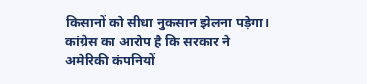किसानों को सीधा नुकसान झेलना पड़ेगा। कांग्रेस का आरोप है कि सरकार ने अमेरिकी कंपनियों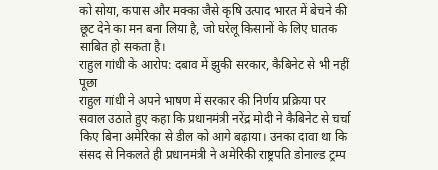को सोया, कपास और मक्का जैसे कृषि उत्पाद भारत में बेचने की छूट देने का मन बना लिया है, जो घरेलू किसानों के लिए घातक साबित हो सकता है।
राहुल गांधी के आरोप: दबाव में झुकी सरकार, कैबिनेट से भी नहीं पूछा
राहुल गांधी ने अपने भाषण में सरकार की निर्णय प्रक्रिया पर सवाल उठाते हुए कहा कि प्रधानमंत्री नरेंद्र मोदी ने कैबिनेट से चर्चा किए बिना अमेरिका से डील को आगे बढ़ाया। उनका दावा था कि संसद से निकलते ही प्रधानमंत्री ने अमेरिकी राष्ट्रपति डोनाल्ड ट्रम्प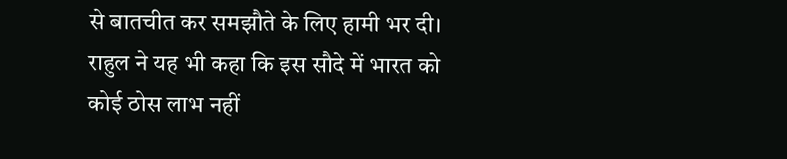से बातचीत कर समझौते के लिए हामी भर दी। राहुल ने यह भी कहा कि इस सौदे में भारत को कोई ठोस लाभ नहीं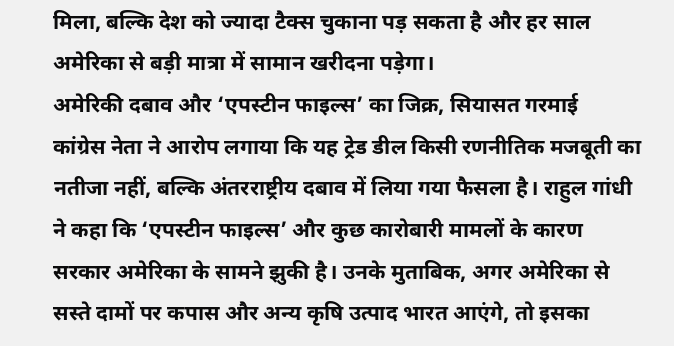मिला, बल्कि देश को ज्यादा टैक्स चुकाना पड़ सकता है और हर साल अमेरिका से बड़ी मात्रा में सामान खरीदना पड़ेगा।
अमेरिकी दबाव और ‘एपस्टीन फाइल्स’ का जिक्र, सियासत गरमाई
कांग्रेस नेता ने आरोप लगाया कि यह ट्रेड डील किसी रणनीतिक मजबूती का नतीजा नहीं, बल्कि अंतरराष्ट्रीय दबाव में लिया गया फैसला है। राहुल गांधी ने कहा कि ‘एपस्टीन फाइल्स’ और कुछ कारोबारी मामलों के कारण सरकार अमेरिका के सामने झुकी है। उनके मुताबिक, अगर अमेरिका से सस्ते दामों पर कपास और अन्य कृषि उत्पाद भारत आएंगे, तो इसका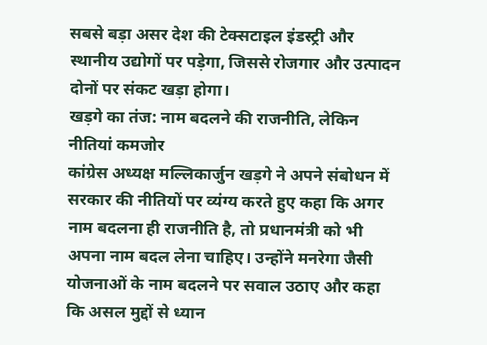सबसे बड़ा असर देश की टेक्सटाइल इंडस्ट्री और स्थानीय उद्योगों पर पड़ेगा, जिससे रोजगार और उत्पादन दोनों पर संकट खड़ा होगा।
खड़गे का तंज: नाम बदलने की राजनीति, लेकिन नीतियां कमजोर
कांग्रेस अध्यक्ष मल्लिकार्जुन खड़गे ने अपने संबोधन में सरकार की नीतियों पर व्यंग्य करते हुए कहा कि अगर नाम बदलना ही राजनीति है, तो प्रधानमंत्री को भी अपना नाम बदल लेना चाहिए। उन्होंने मनरेगा जैसी योजनाओं के नाम बदलने पर सवाल उठाए और कहा कि असल मुद्दों से ध्यान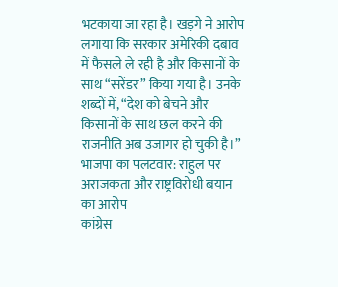भटकाया जा रहा है। खड़गे ने आरोप लगाया कि सरकार अमेरिकी दबाव में फैसले ले रही है और किसानों के साथ “सरेंडर” किया गया है। उनके शब्दों में, “देश को बेचने और किसानों के साथ छल करने की राजनीति अब उजागर हो चुकी है।”
भाजपा का पलटवार: राहुल पर अराजकता और राष्ट्रविरोधी बयान का आरोप
कांग्रेस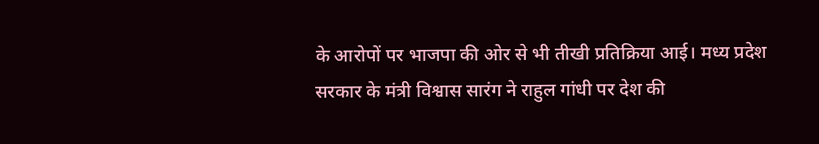के आरोपों पर भाजपा की ओर से भी तीखी प्रतिक्रिया आई। मध्य प्रदेश सरकार के मंत्री विश्वास सारंग ने राहुल गांधी पर देश की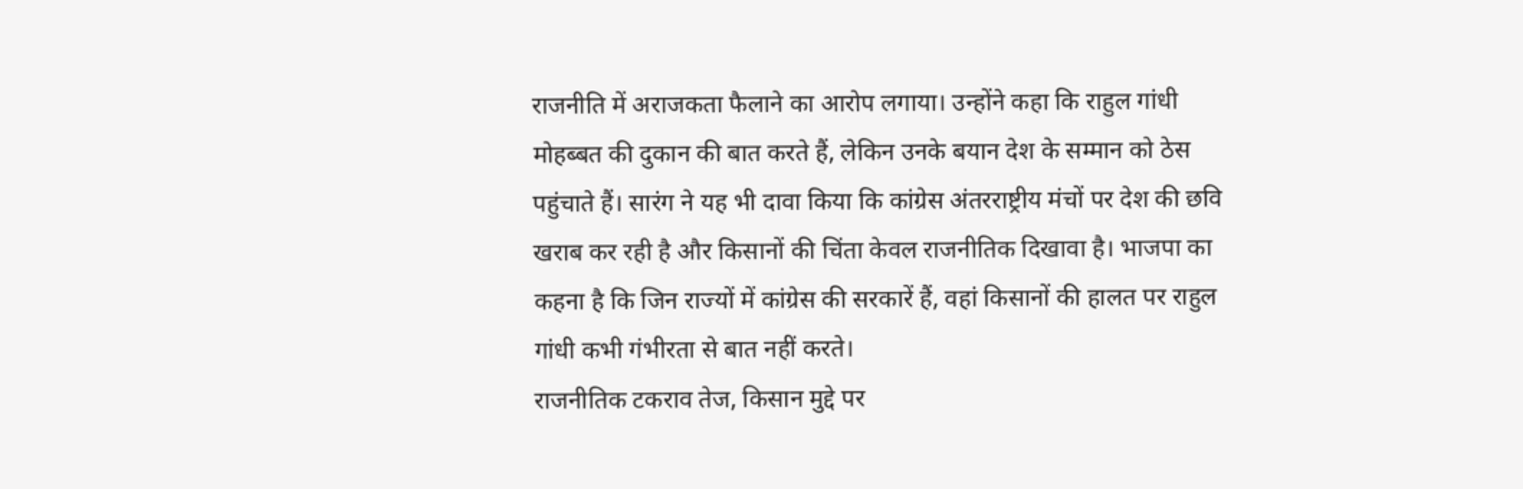राजनीति में अराजकता फैलाने का आरोप लगाया। उन्होंने कहा कि राहुल गांधी मोहब्बत की दुकान की बात करते हैं, लेकिन उनके बयान देश के सम्मान को ठेस पहुंचाते हैं। सारंग ने यह भी दावा किया कि कांग्रेस अंतरराष्ट्रीय मंचों पर देश की छवि खराब कर रही है और किसानों की चिंता केवल राजनीतिक दिखावा है। भाजपा का कहना है कि जिन राज्यों में कांग्रेस की सरकारें हैं, वहां किसानों की हालत पर राहुल गांधी कभी गंभीरता से बात नहीं करते।
राजनीतिक टकराव तेज, किसान मुद्दे पर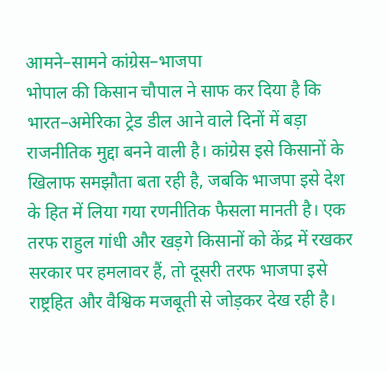आमने–सामने कांग्रेस–भाजपा
भोपाल की किसान चौपाल ने साफ कर दिया है कि भारत–अमेरिका ट्रेड डील आने वाले दिनों में बड़ा राजनीतिक मुद्दा बनने वाली है। कांग्रेस इसे किसानों के खिलाफ समझौता बता रही है, जबकि भाजपा इसे देश के हित में लिया गया रणनीतिक फैसला मानती है। एक तरफ राहुल गांधी और खड़गे किसानों को केंद्र में रखकर सरकार पर हमलावर हैं, तो दूसरी तरफ भाजपा इसे राष्ट्रहित और वैश्विक मजबूती से जोड़कर देख रही है।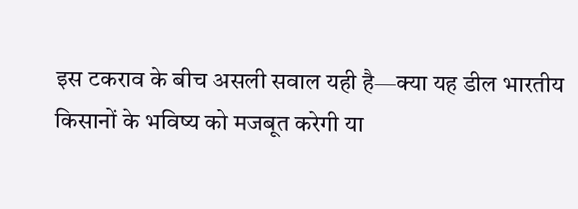इस टकराव के बीच असली सवाल यही है—क्या यह डील भारतीय किसानों के भविष्य को मजबूत करेगी या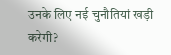उनके लिए नई चुनौतियां खड़ी करेगी?